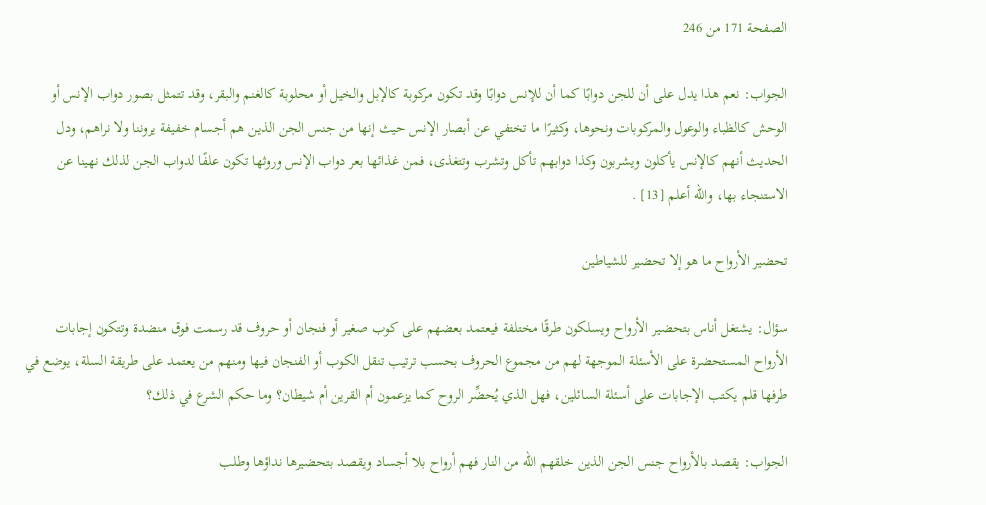الصفحة 171 من 246

الجواب: نعم هذا يدل على أن للجن دوابًا كما أن للإنس دوابًا وقد تكون مركوبة كالإبل والخيل أو محلوبة كالغنم والبقر، وقد تتمثل بصور دواب الإنس أو الوحش كالظباء والوعول والمركوبات ونحوها، وكثيرًا ما تختفي عن أبصار الإنس حيث إنها من جنس الجن الذين هم أجسام خفيفة يروننا ولا نراهم، ودل الحديث أنهم كالإنس يأكلون ويشربون وكذا دوابهم تأكل وتشرب وتتغذى، فمن غذائها بعر دواب الإنس وروثها تكون علفًا لدواب الجن لذلك نهينا عن الاستنجاء بها، والله أعلم [13] .

تحضير الأرواح ما هو إلا تحضير للشياطين

سؤال: يشتغل أناس بتحضير الأرواح ويسلكون طرقًا مختلفة فيعتمد بعضهم على كوب صغير أو فنجان أو حروف قد رسمت فوق منضدة وتتكون إجابات الأرواح المستحضرة على الأسئلة الموجهة لهم من مجموع الحروف بحسب ترتيب تنقل الكوب أو الفنجان فيها ومنهم من يعتمد على طريقة السلة، يوضع في طرفها قلم يكتب الإجابات على أسئلة السائلين، فهل الذي يُحضِّر الروح كما يزعمون أم القرين أم شيطان؟ وما حكم الشرع في ذلك؟

الجواب: يقصد بالأرواح جنس الجن الذين خلقهم الله من النار فهم أرواح بلا أجساد ويقصد بتحضيرها نداؤها وطلب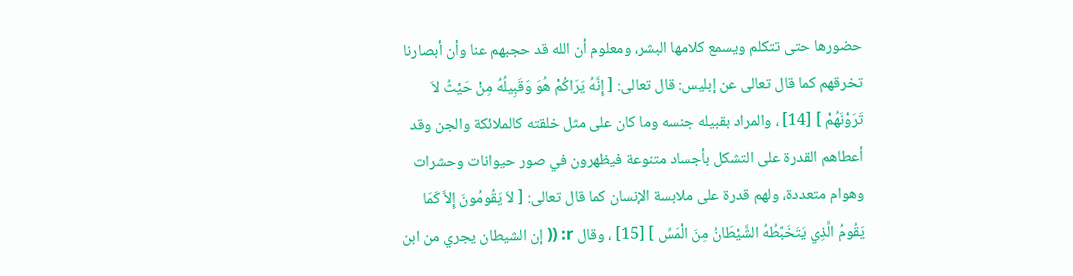حضورها حتى تتكلم ويسمع كلامها البشر، ومعلوم أن الله قد حجبهم عنا وأن أبصارنا تخرقهم كما قال تعالى عن إبليس: قال تعالى: [ إِنَّهُ يَرَاكُمْ هُوَ وَقَبِيلُهُ مِنْ حَيْثُ لاَ تَرَوْنَهُمْ ] [14] ، والمراد بقبيله جنسه وما كان على مثل خلقته كالملائكة والجن وقد أعطاهم القدرة على التشكل بأجساد متنوعة فيظهرون في صور حيوانات وحشرات وهوام متعددة، ولهم قدرة على ملابسة الإنسان كما قال تعالى: [ لاَ يَقُومُونَ إِلاَّ كَمَا يَقُومُ الَّذِي يَتَخَبَّطُهُ الشَّيْطَانُ مِنَ الْمَسِّ ] [15] ، وقال r: (( إن الشيطان يجري من ابن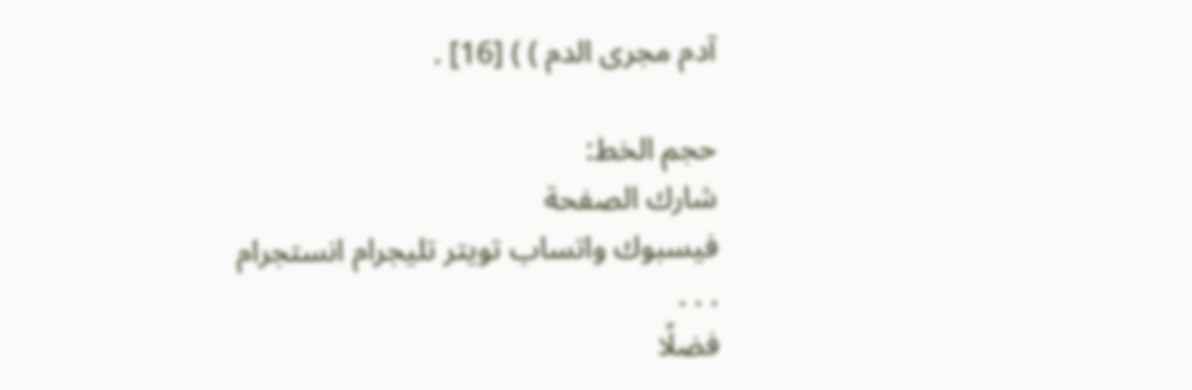آدم مجرى الدم ) ) [16] .

حجم الخط:
شارك الصفحة
فيسبوك واتساب تويتر تليجرام انستجرام
. . .
فضلًا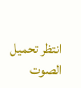انتظر تحميل الصوت